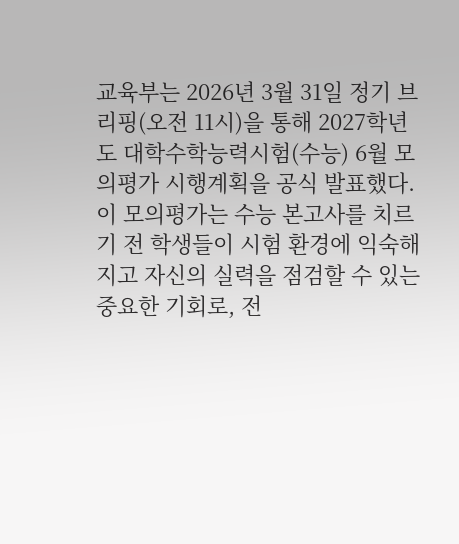교육부는 2026년 3월 31일 정기 브리핑(오전 11시)을 통해 2027학년도 대학수학능력시험(수능) 6월 모의평가 시행계획을 공식 발표했다. 이 모의평가는 수능 본고사를 치르기 전 학생들이 시험 환경에 익숙해지고 자신의 실력을 점검할 수 있는 중요한 기회로, 전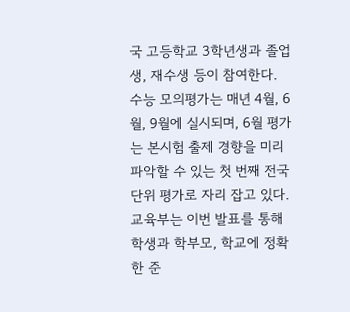국 고등학교 3학년생과 졸업생, 재수생 등이 참여한다.
수능 모의평가는 매년 4월, 6월, 9월에 실시되며, 6월 평가는 본시험 출제 경향을 미리 파악할 수 있는 첫 번째 전국 단위 평가로 자리 잡고 있다. 교육부는 이번 발표를 통해 학생과 학부모, 학교에 정확한 준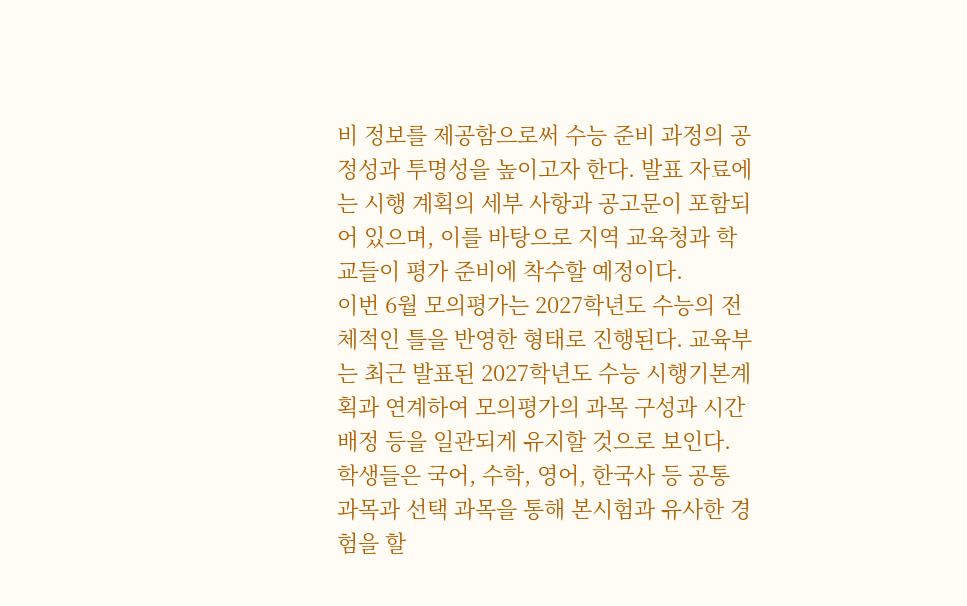비 정보를 제공함으로써 수능 준비 과정의 공정성과 투명성을 높이고자 한다. 발표 자료에는 시행 계획의 세부 사항과 공고문이 포함되어 있으며, 이를 바탕으로 지역 교육청과 학교들이 평가 준비에 착수할 예정이다.
이번 6월 모의평가는 2027학년도 수능의 전체적인 틀을 반영한 형태로 진행된다. 교육부는 최근 발표된 2027학년도 수능 시행기본계획과 연계하여 모의평가의 과목 구성과 시간 배정 등을 일관되게 유지할 것으로 보인다. 학생들은 국어, 수학, 영어, 한국사 등 공통 과목과 선택 과목을 통해 본시험과 유사한 경험을 할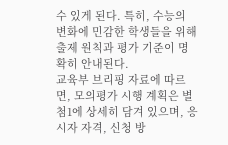수 있게 된다. 특히, 수능의 변화에 민감한 학생들을 위해 출제 원칙과 평가 기준이 명확히 안내된다.
교육부 브리핑 자료에 따르면, 모의평가 시행 계획은 별첨1에 상세히 담겨 있으며, 응시자 자격, 신청 방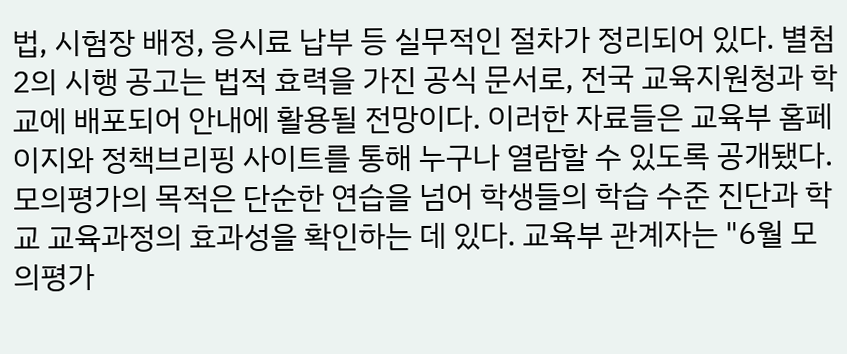법, 시험장 배정, 응시료 납부 등 실무적인 절차가 정리되어 있다. 별첨2의 시행 공고는 법적 효력을 가진 공식 문서로, 전국 교육지원청과 학교에 배포되어 안내에 활용될 전망이다. 이러한 자료들은 교육부 홈페이지와 정책브리핑 사이트를 통해 누구나 열람할 수 있도록 공개됐다.
모의평가의 목적은 단순한 연습을 넘어 학생들의 학습 수준 진단과 학교 교육과정의 효과성을 확인하는 데 있다. 교육부 관계자는 "6월 모의평가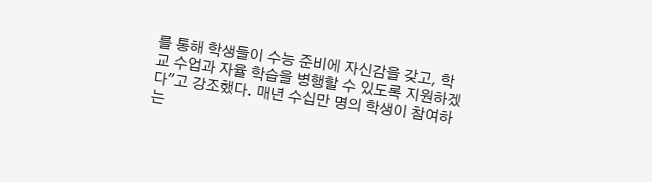를 통해 학생들이 수능 준비에 자신감을 갖고, 학교 수업과 자율 학습을 병행할 수 있도록 지원하겠다"고 강조했다. 매년 수십만 명의 학생이 참여하는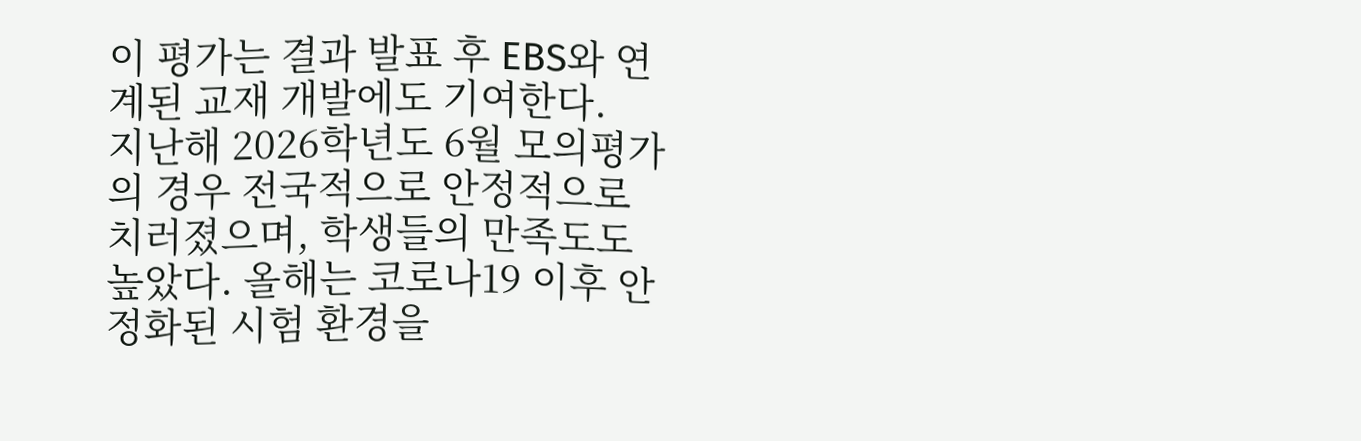이 평가는 결과 발표 후 EBS와 연계된 교재 개발에도 기여한다.
지난해 2026학년도 6월 모의평가의 경우 전국적으로 안정적으로 치러졌으며, 학생들의 만족도도 높았다. 올해는 코로나19 이후 안정화된 시험 환경을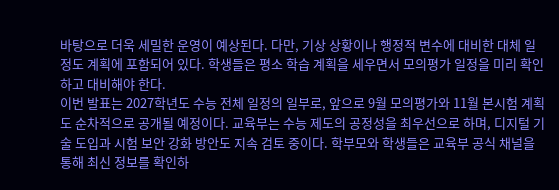바탕으로 더욱 세밀한 운영이 예상된다. 다만, 기상 상황이나 행정적 변수에 대비한 대체 일정도 계획에 포함되어 있다. 학생들은 평소 학습 계획을 세우면서 모의평가 일정을 미리 확인하고 대비해야 한다.
이번 발표는 2027학년도 수능 전체 일정의 일부로, 앞으로 9월 모의평가와 11월 본시험 계획도 순차적으로 공개될 예정이다. 교육부는 수능 제도의 공정성을 최우선으로 하며, 디지털 기술 도입과 시험 보안 강화 방안도 지속 검토 중이다. 학부모와 학생들은 교육부 공식 채널을 통해 최신 정보를 확인하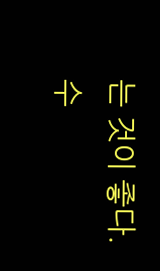는 것이 좋다.
수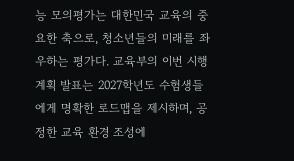능 모의평가는 대한민국 교육의 중요한 축으로, 청소년들의 미래를 좌우하는 평가다. 교육부의 이번 시행계획 발표는 2027학년도 수험생들에게 명확한 로드맵을 제시하며, 공정한 교육 환경 조성에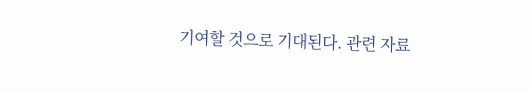기여할 것으로 기대된다. 관련 자료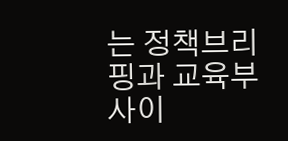는 정책브리핑과 교육부 사이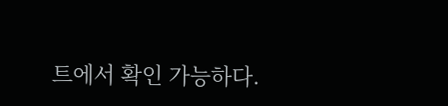트에서 확인 가능하다.